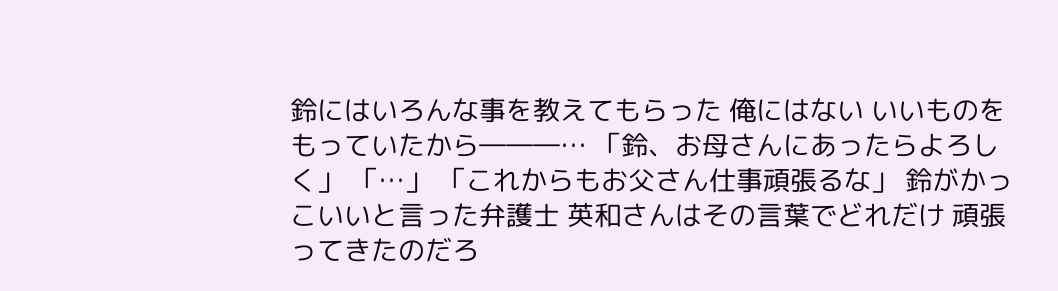鈴にはいろんな事を教えてもらった 俺にはない いいものをもっていたから―――… 「鈴、お母さんにあったらよろしく」 「…」 「これからもお父さん仕事頑張るな」 鈴がかっこいいと言った弁護士 英和さんはその言葉でどれだけ 頑張ってきたのだろ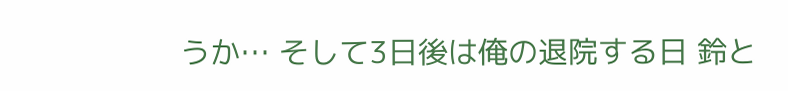うか… そして3日後は俺の退院する日 鈴と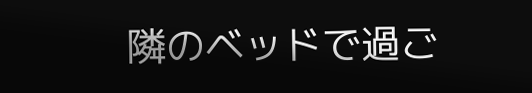隣のベッドで過ご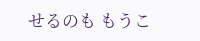せるのも もうこ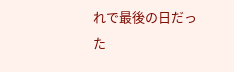れで最後の日だった